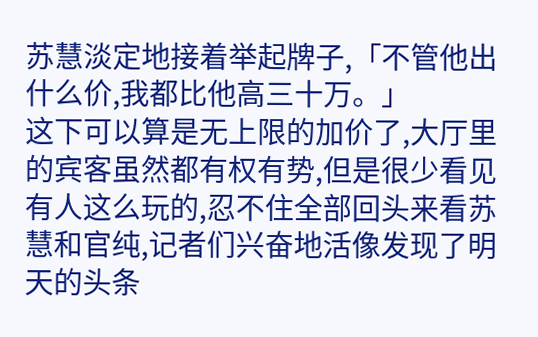苏慧淡定地接着举起牌子,「不管他出什么价,我都比他高三十万。」
这下可以算是无上限的加价了,大厅里的宾客虽然都有权有势,但是很少看见有人这么玩的,忍不住全部回头来看苏慧和官纯,记者们兴奋地活像发现了明天的头条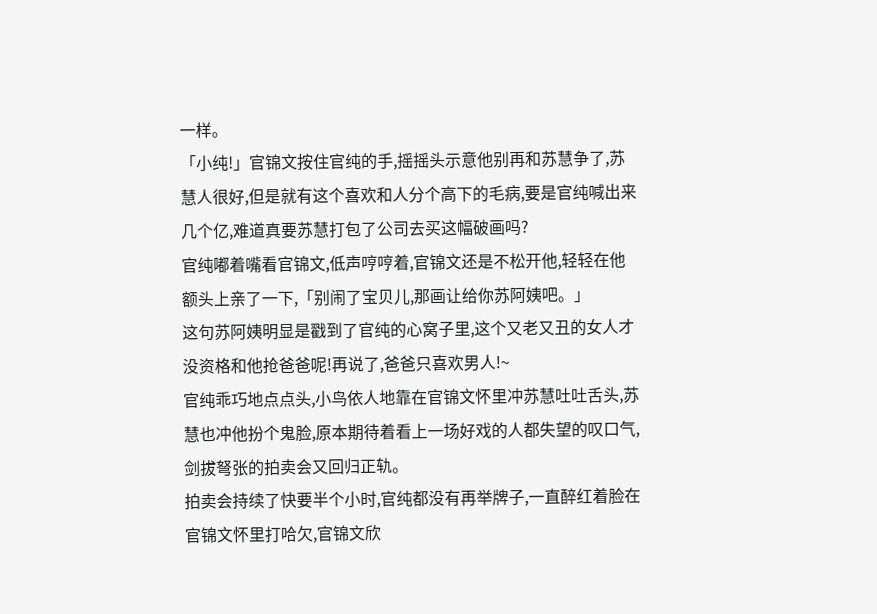一样。
「小纯!」官锦文按住官纯的手,摇摇头示意他别再和苏慧争了,苏慧人很好,但是就有这个喜欢和人分个高下的毛病,要是官纯喊出来几个亿,难道真要苏慧打包了公司去买这幅破画吗?
官纯嘟着嘴看官锦文,低声哼哼着,官锦文还是不松开他,轻轻在他额头上亲了一下,「别闹了宝贝儿,那画让给你苏阿姨吧。」
这句苏阿姨明显是戳到了官纯的心窝子里,这个又老又丑的女人才没资格和他抢爸爸呢!再说了,爸爸只喜欢男人!~
官纯乖巧地点点头,小鸟依人地靠在官锦文怀里冲苏慧吐吐舌头,苏慧也冲他扮个鬼脸,原本期待着看上一场好戏的人都失望的叹口气,剑拔弩张的拍卖会又回归正轨。
拍卖会持续了快要半个小时,官纯都没有再举牌子,一直醉红着脸在官锦文怀里打哈欠,官锦文欣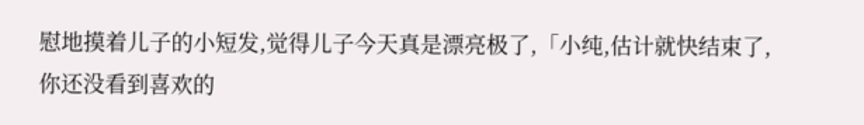慰地摸着儿子的小短发,觉得儿子今天真是漂亮极了,「小纯,估计就快结束了,你还没看到喜欢的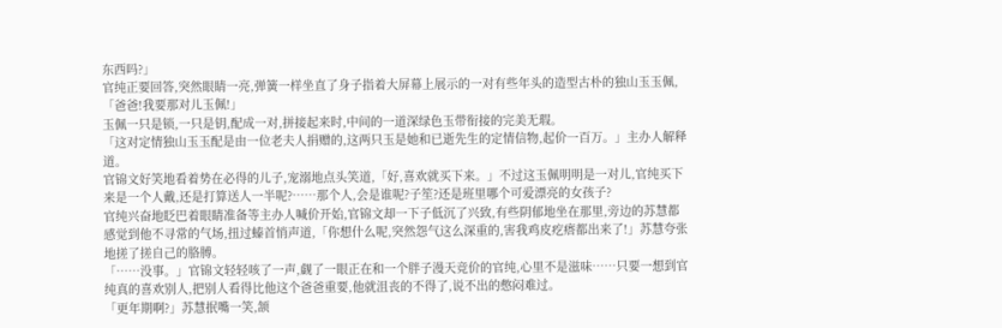东西吗?」
官纯正要回答,突然眼睛一亮,弹簧一样坐直了身子指着大屏幕上展示的一对有些年头的造型古朴的独山玉玉佩,「爸爸!我要那对儿玉佩!」
玉佩一只是锁,一只是钥,配成一对,拼接起来时,中间的一道深绿色玉带衔接的完美无瑕。
「这对定情独山玉玉配是由一位老夫人捐赠的,这两只玉是她和已逝先生的定情信物,起价一百万。」主办人解释道。
官锦文好笑地看着势在必得的儿子,宠溺地点头笑道,「好,喜欢就买下来。」不过这玉佩明明是一对儿,官纯买下来是一个人戴,还是打算送人一半呢?……那个人,会是谁呢?子笙?还是班里哪个可爱漂亮的女孩子?
官纯兴奋地眨巴着眼睛准备等主办人喊价开始,官锦文却一下子低沉了兴致,有些阴郁地坐在那里,旁边的苏慧都感觉到他不寻常的气场,扭过螓首悄声道,「你想什么呢,突然怨气这么深重的,害我鸡皮疙瘩都出来了!」苏慧夸张地搓了搓自己的胳膊。
「……没事。」官锦文轻轻咳了一声,觑了一眼正在和一个胖子漫天竞价的官纯,心里不是滋味……只要一想到官纯真的喜欢别人,把别人看得比他这个爸爸重要,他就沮丧的不得了,说不出的憋闷难过。
「更年期啊?」苏慧抿嘴一笑,颔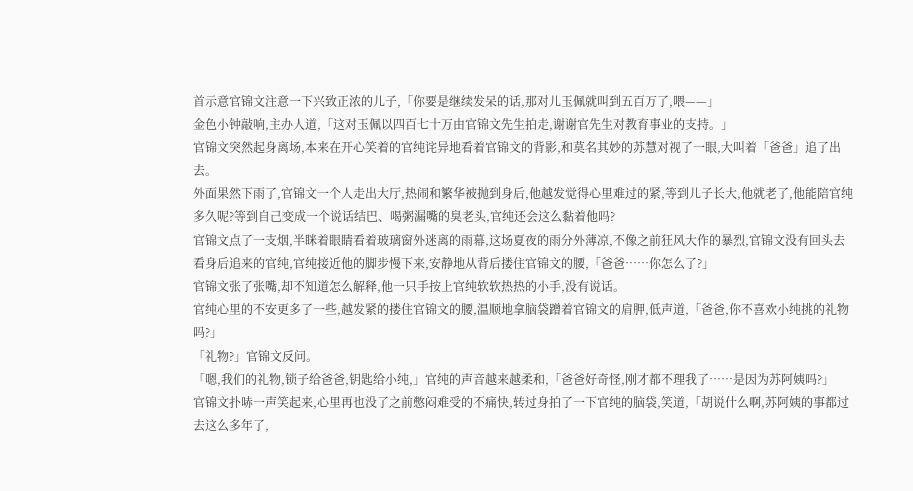首示意官锦文注意一下兴致正浓的儿子,「你要是继续发呆的话,那对儿玉佩就叫到五百万了,喂——」
金色小钟敲响,主办人道,「这对玉佩以四百七十万由官锦文先生拍走,谢谢官先生对教育事业的支持。」
官锦文突然起身离场,本来在开心笑着的官纯诧异地看着官锦文的背影,和莫名其妙的苏慧对视了一眼,大叫着「爸爸」追了出去。
外面果然下雨了,官锦文一个人走出大厅,热闹和繁华被抛到身后,他越发觉得心里难过的紧,等到儿子长大,他就老了,他能陪官纯多久呢?等到自己变成一个说话结巴、喝粥漏嘴的臭老头,官纯还会这么黏着他吗?
官锦文点了一支烟,半眯着眼睛看着玻璃窗外迷离的雨幕,这场夏夜的雨分外薄凉,不像之前狂风大作的暴烈,官锦文没有回头去看身后追来的官纯,官纯接近他的脚步慢下来,安静地从背后搂住官锦文的腰,「爸爸……你怎么了?」
官锦文张了张嘴,却不知道怎么解释,他一只手按上官纯软软热热的小手,没有说话。
官纯心里的不安更多了一些,越发紧的搂住官锦文的腰,温顺地拿脑袋蹭着官锦文的肩胛,低声道,「爸爸,你不喜欢小纯挑的礼物吗?」
「礼物?」官锦文反问。
「嗯,我们的礼物,锁子给爸爸,钥匙给小纯,」官纯的声音越来越柔和,「爸爸好奇怪,刚才都不理我了……是因为苏阿姨吗?」
官锦文扑哧一声笑起来,心里再也没了之前憋闷难受的不痛快,转过身拍了一下官纯的脑袋,笑道,「胡说什么啊,苏阿姨的事都过去这么多年了,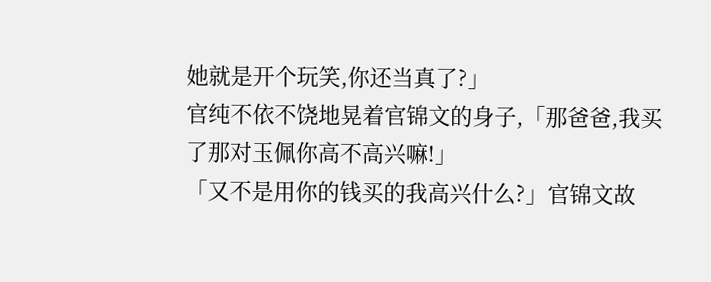她就是开个玩笑,你还当真了?」
官纯不依不饶地晃着官锦文的身子,「那爸爸,我买了那对玉佩你高不高兴嘛!」
「又不是用你的钱买的我高兴什么?」官锦文故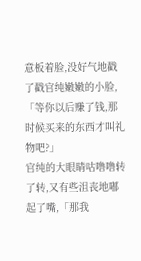意板着脸,没好气地戳了戳官纯嫩嫩的小脸,「等你以后赚了钱,那时候买来的东西才叫礼物吧?」
官纯的大眼睛咕噜噜转了转,又有些沮丧地嘟起了嘴,「那我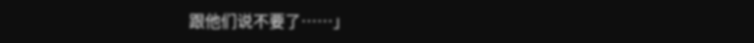跟他们说不要了……」